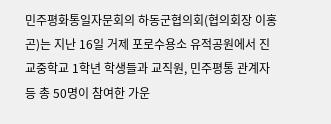민주평화통일자문회의 하동군협의회(협의회장 이홍곤)는 지난 16일 거제 포로수용소 유적공원에서 진교중학교 1학년 학생들과 교직원, 민주평통 관계자 등 총 50명이 참여한 가운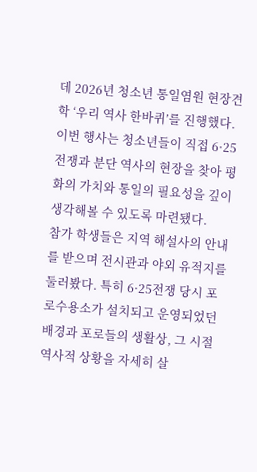데 2026년 청소년 통일염원 현장견학 ‘우리 역사 한바퀴’를 진행했다.
이번 행사는 청소년들이 직접 6·25전쟁과 분단 역사의 현장을 찾아 평화의 가치와 통일의 필요성을 깊이 생각해볼 수 있도록 마련됐다.
참가 학생들은 지역 해설사의 안내를 받으며 전시관과 야외 유적지를 둘러봤다. 특히 6·25전쟁 당시 포로수용소가 설치되고 운영되었던 배경과 포로들의 생활상, 그 시절 역사적 상황을 자세히 살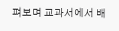펴보며 교과서에서 배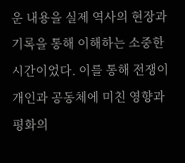운 내용을 실제 역사의 현장과 기록을 통해 이해하는 소중한 시간이었다. 이를 통해 전쟁이 개인과 공동체에 미친 영향과 평화의